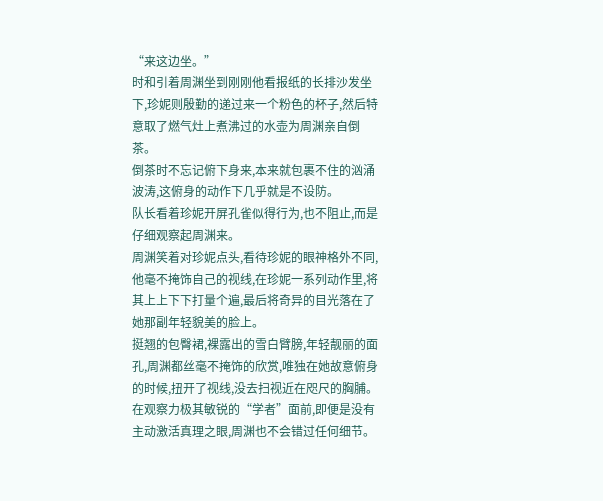“来这边坐。”
时和引着周渊坐到刚刚他看报纸的长排沙发坐下,珍妮则殷勤的递过来一个粉色的杯子,然后特意取了燃气灶上煮沸过的水壶为周渊亲自倒茶。
倒茶时不忘记俯下身来,本来就包裹不住的汹涌波涛,这俯身的动作下几乎就是不设防。
队长看着珍妮开屏孔雀似得行为,也不阻止,而是仔细观察起周渊来。
周渊笑着对珍妮点头,看待珍妮的眼神格外不同,他毫不掩饰自己的视线,在珍妮一系列动作里,将其上上下下打量个遍,最后将奇异的目光落在了她那副年轻貌美的脸上。
挺翘的包臀裙,裸露出的雪白臂膀,年轻靓丽的面孔,周渊都丝毫不掩饰的欣赏,唯独在她故意俯身的时候,扭开了视线,没去扫视近在咫尺的胸脯。
在观察力极其敏锐的“学者”面前,即便是没有主动激活真理之眼,周渊也不会错过任何细节。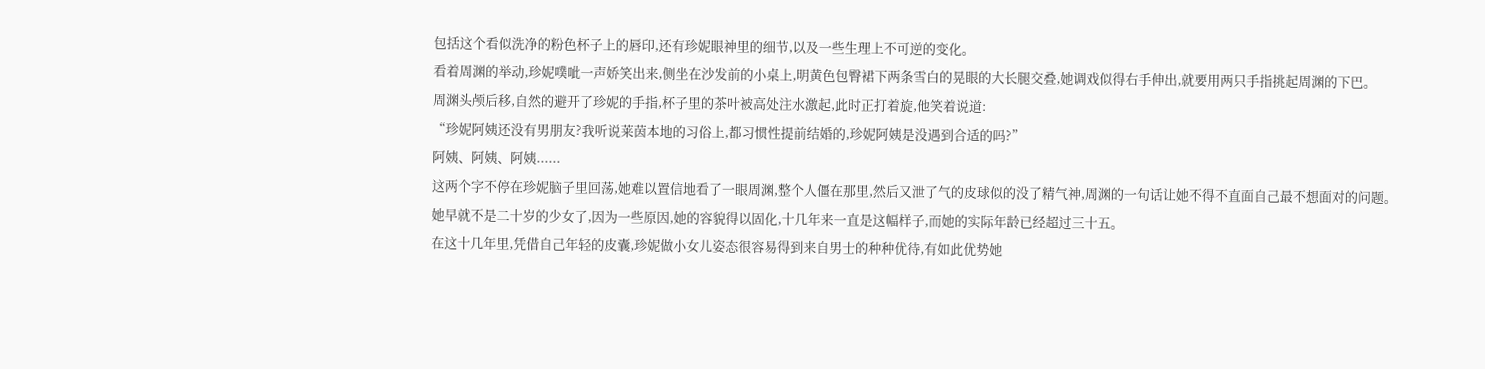包括这个看似洗净的粉色杯子上的唇印,还有珍妮眼神里的细节,以及一些生理上不可逆的变化。
看着周渊的举动,珍妮噗呲一声娇笑出来,侧坐在沙发前的小桌上,明黄色包臀裙下两条雪白的晃眼的大长腿交叠,她调戏似得右手伸出,就要用两只手指挑起周渊的下巴。
周渊头颅后移,自然的避开了珍妮的手指,杯子里的茶叶被高处注水激起,此时正打着旋,他笑着说道:
“珍妮阿姨还没有男朋友?我听说莱茵本地的习俗上,都习惯性提前结婚的,珍妮阿姨是没遇到合适的吗?”
阿姨、阿姨、阿姨......
这两个字不停在珍妮脑子里回荡,她难以置信地看了一眼周渊,整个人僵在那里,然后又泄了气的皮球似的没了精气神,周渊的一句话让她不得不直面自己最不想面对的问题。
她早就不是二十岁的少女了,因为一些原因,她的容貌得以固化,十几年来一直是这幅样子,而她的实际年龄已经超过三十五。
在这十几年里,凭借自己年轻的皮囊,珍妮做小女儿姿态很容易得到来自男士的种种优待,有如此优势她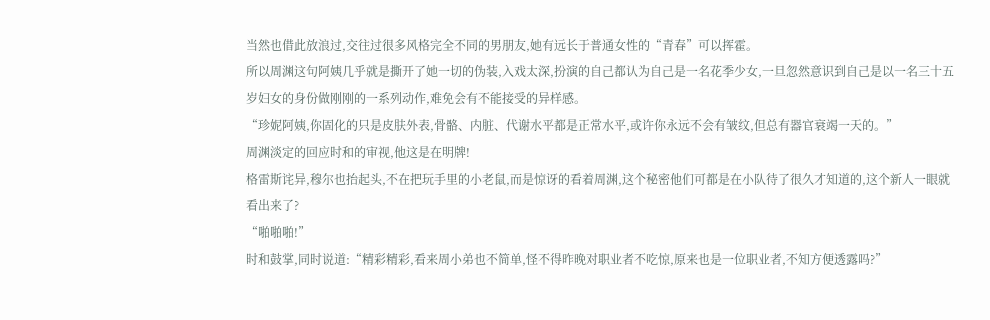当然也借此放浪过,交往过很多风格完全不同的男朋友,她有远长于普通女性的“青春”可以挥霍。
所以周渊这句阿姨几乎就是撕开了她一切的伪装,入戏太深,扮演的自己都认为自己是一名花季少女,一旦忽然意识到自己是以一名三十五岁妇女的身份做刚刚的一系列动作,难免会有不能接受的异样感。
“珍妮阿姨,你固化的只是皮肤外表,骨骼、内脏、代谢水平都是正常水平,或许你永远不会有皱纹,但总有器官衰竭一天的。”
周渊淡定的回应时和的审视,他这是在明牌!
格雷斯诧异,穆尔也抬起头,不在把玩手里的小老鼠,而是惊讶的看着周渊,这个秘密他们可都是在小队待了很久才知道的,这个新人一眼就看出来了?
“啪啪啪!”
时和鼓掌,同时说道:“精彩精彩,看来周小弟也不简单,怪不得昨晚对职业者不吃惊,原来也是一位职业者,不知方便透露吗?”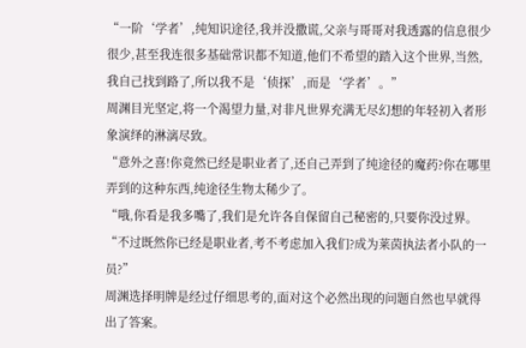“一阶‘学者’,纯知识途径,我并没撒谎,父亲与哥哥对我透露的信息很少很少,甚至我连很多基础常识都不知道,他们不希望的踏入这个世界,当然,我自己找到路了,所以我不是‘侦探’,而是‘学者’。”
周渊目光坚定,将一个渴望力量,对非凡世界充满无尽幻想的年轻初入者形象演绎的淋漓尽致。
“意外之喜!你竟然已经是职业者了,还自己弄到了纯途径的魔药?你在哪里弄到的这种东西,纯途径生物太稀少了。
“哦,你看是我多嘴了,我们是允许各自保留自己秘密的,只要你没过界。
“不过既然你已经是职业者,考不考虑加入我们?成为莱茵执法者小队的一员?”
周渊选择明牌是经过仔细思考的,面对这个必然出现的问题自然也早就得出了答案。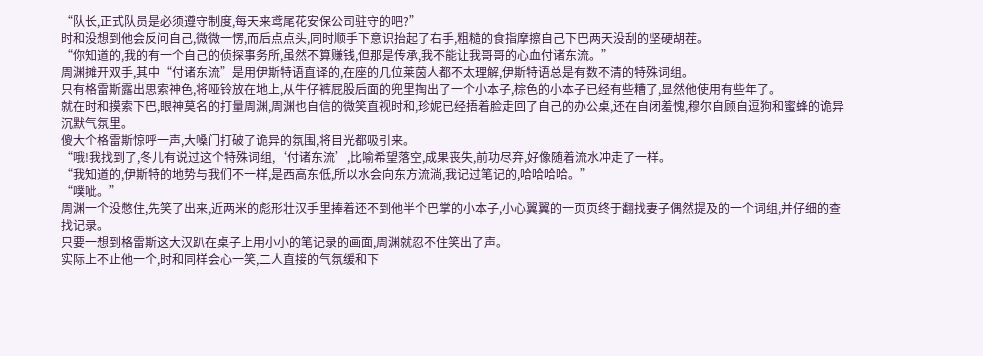“队长,正式队员是必须遵守制度,每天来鸢尾花安保公司驻守的吧?”
时和没想到他会反问自己,微微一愣,而后点点头,同时顺手下意识抬起了右手,粗糙的食指摩擦自己下巴两天没刮的坚硬胡茬。
“你知道的,我的有一个自己的侦探事务所,虽然不算赚钱,但那是传承,我不能让我哥哥的心血付诸东流。”
周渊摊开双手,其中“付诸东流”是用伊斯特语直译的,在座的几位莱茵人都不太理解,伊斯特语总是有数不清的特殊词组。
只有格雷斯露出思索神色,将哑铃放在地上,从牛仔裤屁股后面的兜里掏出了一个小本子,棕色的小本子已经有些糟了,显然他使用有些年了。
就在时和摸索下巴,眼神莫名的打量周渊,周渊也自信的微笑直视时和,珍妮已经捂着脸走回了自己的办公桌,还在自闭羞愧,穆尔自顾自逗狗和蜜蜂的诡异沉默气氛里。
傻大个格雷斯惊呼一声,大嗓门打破了诡异的氛围,将目光都吸引来。
“哦!我找到了,冬儿有说过这个特殊词组,‘付诸东流’,比喻希望落空,成果丧失,前功尽弃,好像随着流水冲走了一样。
“我知道的,伊斯特的地势与我们不一样,是西高东低,所以水会向东方流淌,我记过笔记的,哈哈哈哈。”
“噗呲。”
周渊一个没憋住,先笑了出来,近两米的彪形壮汉手里捧着还不到他半个巴掌的小本子,小心翼翼的一页页终于翻找妻子偶然提及的一个词组,并仔细的查找记录。
只要一想到格雷斯这大汉趴在桌子上用小小的笔记录的画面,周渊就忍不住笑出了声。
实际上不止他一个,时和同样会心一笑,二人直接的气氛缓和下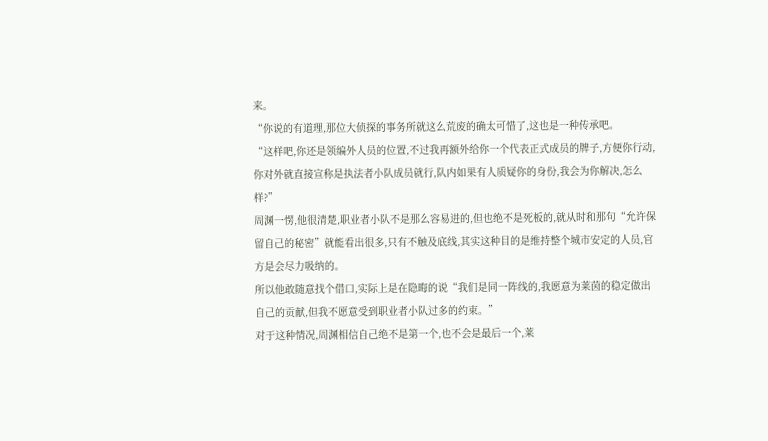来。
“你说的有道理,那位大侦探的事务所就这么荒废的确太可惜了,这也是一种传承吧。
“这样吧,你还是领编外人员的位置,不过我再额外给你一个代表正式成员的牌子,方便你行动,你对外就直接宣称是执法者小队成员就行,队内如果有人质疑你的身份,我会为你解决,怎么样?”
周渊一愣,他很清楚,职业者小队不是那么容易进的,但也绝不是死板的,就从时和那句“允许保留自己的秘密”就能看出很多,只有不触及底线,其实这种目的是维持整个城市安定的人员,官方是会尽力吸纳的。
所以他敢随意找个借口,实际上是在隐晦的说“我们是同一阵线的,我愿意为莱茵的稳定做出自己的贡献,但我不愿意受到职业者小队过多的约束。”
对于这种情况,周渊相信自己绝不是第一个,也不会是最后一个,莱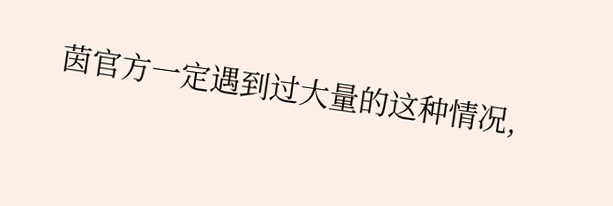茵官方一定遇到过大量的这种情况,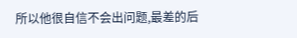所以他很自信不会出问题,最差的后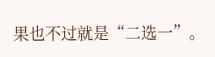果也不过就是“二选一”。